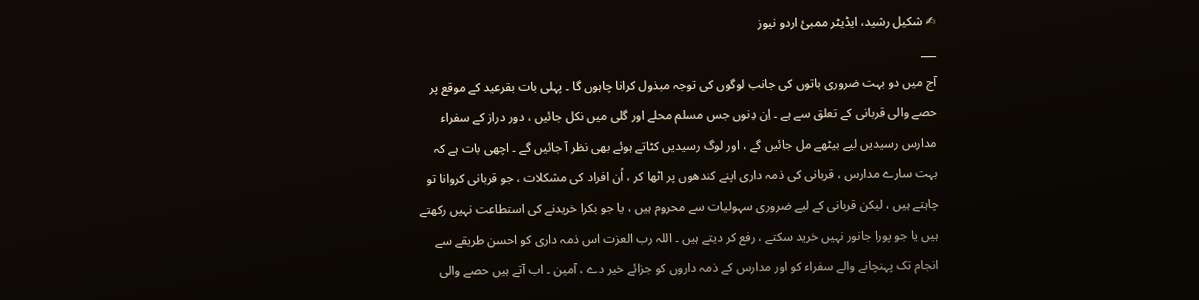✍ شکیل رشید، ایڈیٹر ممبئ اردو نیوز
___
آج میں دو بہت ضروری باتوں کی جانب لوگوں کی توجہ مبذول کرانا چاہوں گا ۔ پہلی بات بقرعید کے موقع پر حصے والی قربانی کے تعلق سے ہے ۔ اِن دِنوں جس مسلم محلے اور گلی میں نکل جائیں ، دور دراز کے سفراء مدارس رسیدیں لیے بیٹھے مل جائیں گے ، اور لوگ رسیدیں کٹاتے ہوئے بھی نظر آ جائیں گے ۔ اچھی بات ہے کہ بہت سارے مدارس ، قربانی کی ذمہ داری اپنے کندھوں پر اٹھا کر ، اُن افراد کی مشکلات ، جو قربانی کروانا تو چاہتے ہیں ، لیکن قربانی کے لیے ضروری سہولیات سے محروم ہیں ، یا جو بکرا خریدنے کی استطاعت نہیں رکھتے ہیں یا جو پورا جانور نہیں خرید سکتے ، رفع کر دیتے ہیں ۔ اللہ رب العزت اس ذمہ داری کو احسن طریقے سے انجام تک پہنچانے والے سفراء کو اور مدارس کے ذمہ داروں کو جزائے خیر دے ، آمین ۔ اب آتے ہیں حصے والی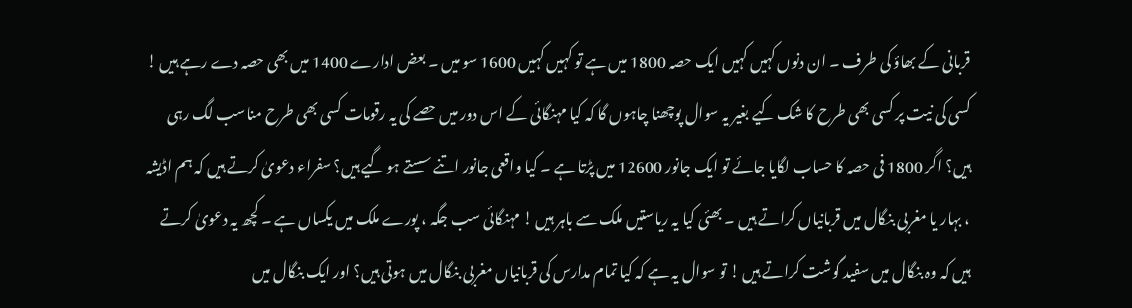قربانی کے بھاؤ کی طرف ۔ ان دنوں کہیں کہیں ایک حصہ 1800 میں ہے تو کہیں کہیں 1600 سو میں ۔ بعض ادارے 1400 میں بھی حصہ دے رہے ہیں ! کسی کی نیت پر کسی بھی طرح کا شک کیے بغیر یہ سوال پوچھنا چاہوں گا کہ کیا مہنگائی کے اس دور میں حصے کی یہ رقومات کسی بھی طرح مناسب لگ رہی ہیں؟ اگر 1800 فی حصہ کا حساب لگایا جائے تو ایک جانور 12600 میں پڑتا ہے ۔ کیا واقعی جانور اتنے سستے ہو گیے ہیں؟ سفراء دعویٰ کرتے ہیں کہ ہم اڈیشہ ، بہار یا مغربی بنگال میں قربانیاں کراتے ہیں ۔ بھئی کیا یہ ریاستیں ملک سے باہر ہیں ! مہنگائی سب جگہ ، پورے ملک میں یکساں ہے ۔ کچھ یہ دعویٰ کرتے ہیں کہ وہ بنگال میں سفید گوشت کراتے ہیں ! تو سوال یہ ہے کہ کیا تمام مدارس کی قربانیاں مغربی بنگال میں ہوتی ہیں؟ اور ایک بنگال میں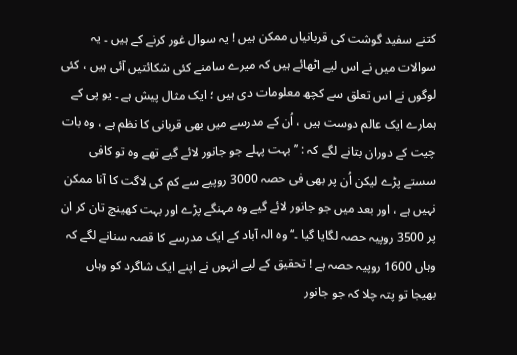کتنے سفید گوشت کی قربانیاں ممکن ہیں ! یہ سوال غور کرنے کے ہیں ۔ یہ سوالات میں نے اس لیے اٹھائے ہیں کہ میرے سامنے کئی شکائتیں آئی ہیں ، کئی لوگوں نے اس تعلق سے کچھ معلومات دی ہیں ؛ ایک مثال پیش ہے ۔ یو پی کے ہمارے ایک عالم دوست ہیں ، اُن کے مدرسے میں بھی قربانی کا نظم ہے ، وہ بات چیت کے دوران بتانے لگے کہ : ’’ بہت پہلے جو جانور لائے گیے تھے وہ تو کافی سستے پڑے لیکن اُن پر بھی فی حصہ 3000 روپیے سے کم کی لاگت کا آنا ممکن نہیں ہے ، اور بعد میں جو جانور لائے گیے وہ مہنگے پڑے اور بہت کھینچ تان کر ان پر 3500 روپیہ حصہ لگایا گیا ۔‘‘ وہ الہ آباد کے ایک مدرسے کا قصہ سنانے لگے کہ وہاں 1600 روپیہ حصہ ہے ! تحقیق کے لیے انہوں نے اپنے ایک شاگرد کو وہاں بھیجا تو پتہ چلا کہ جو جانور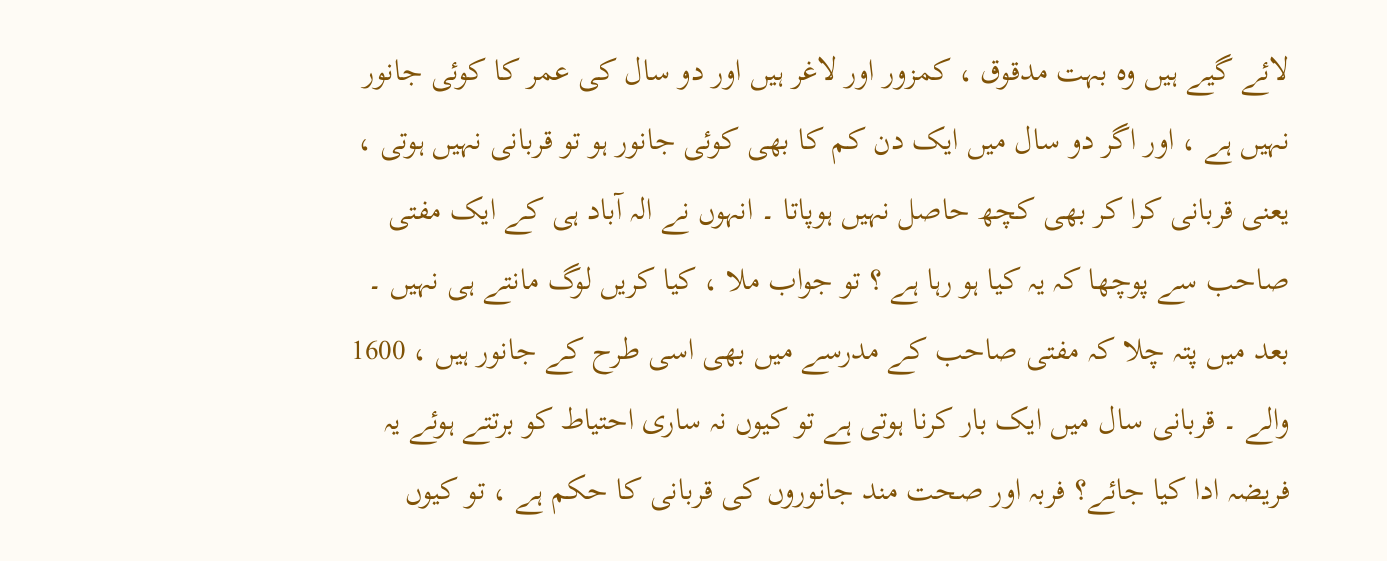لائے گیے ہیں وہ بہت مدقوق ، کمزور اور لاغر ہیں اور دو سال کی عمر کا کوئی جانور نہیں ہے ، اور اگر دو سال میں ایک دن کم کا بھی کوئی جانور ہو تو قربانی نہیں ہوتی ، یعنی قربانی کرا کر بھی کچھ حاصل نہیں ہوپاتا ۔ انہوں نے الہ آباد ہی کے ایک مفتی صاحب سے پوچھا کہ یہ کیا ہو رہا ہے ؟ تو جواب ملا ، کیا کریں لوگ مانتے ہی نہیں ۔ بعد میں پتہ چلا کہ مفتی صاحب کے مدرسے میں بھی اسی طرح کے جانور ہیں ، 1600 والے ۔ قربانی سال میں ایک بار کرنا ہوتی ہے تو کیوں نہ ساری احتیاط کو برتتے ہوئے یہ فریضہ ادا کیا جائے؟ فربہ اور صحت مند جانوروں کی قربانی کا حکم ہے ، تو کیوں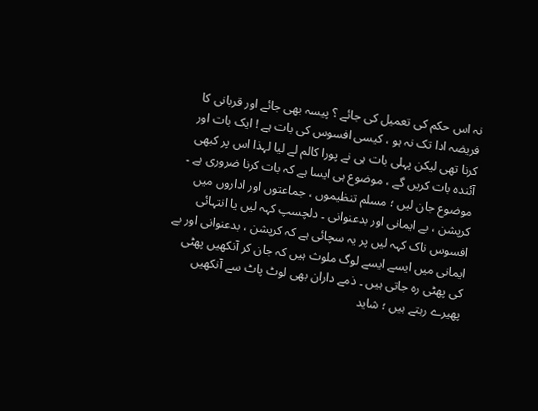نہ اس حکم کی تعمیل کی جائے ؟ پیسہ بھی جائے اور قربانی کا فریضہ ادا تک نہ ہو ، کیسی افسوس کی بات ہے ! ایک بات اور کرنا تھی لیکن پہلی بات ہی نے پورا کالم لے لیا لہذا اس پر کبھی آئندہ بات کریں گے ، موضوع ہی ایسا ہے کہ بات کرنا ضروری ہے ۔ موضوع جان لیں ؛ مسلم تنظیموں ، جماعتوں اور اداروں میں کرپشن ، بے ایمانی اور بدعنوانی ۔ دلچسپ کہہ لیں یا انتہائی افسوس ناک کہہ لیں پر یہ سچائی ہے کہ کرپشن ، بدعنوانی اور بے ایمانی میں ایسے ایسے لوگ ملوث ہیں کہ جان کر آنکھیں پھٹی کی پھٹی رہ جاتی ہیں ۔ ذمے داران بھی لوٹ پاٹ سے آنکھیں پھیرے رہتے ہیں ؛ شاید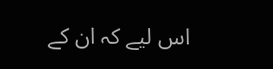اس لیے کہ ان کے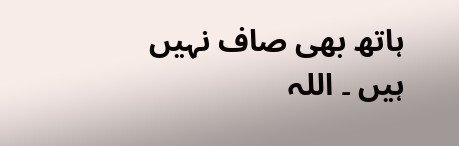ہاتھ بھی صاف نہیں ہیں ۔ اللہ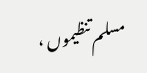مسلم تنظیموں ،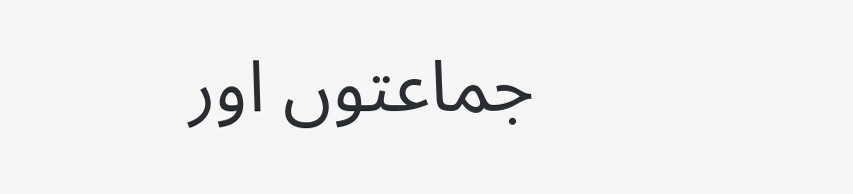جماعتوں اور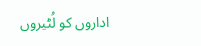اداروں کو لُٹیروں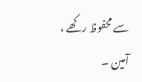سے محفوظ رکھے ، آمین ۔